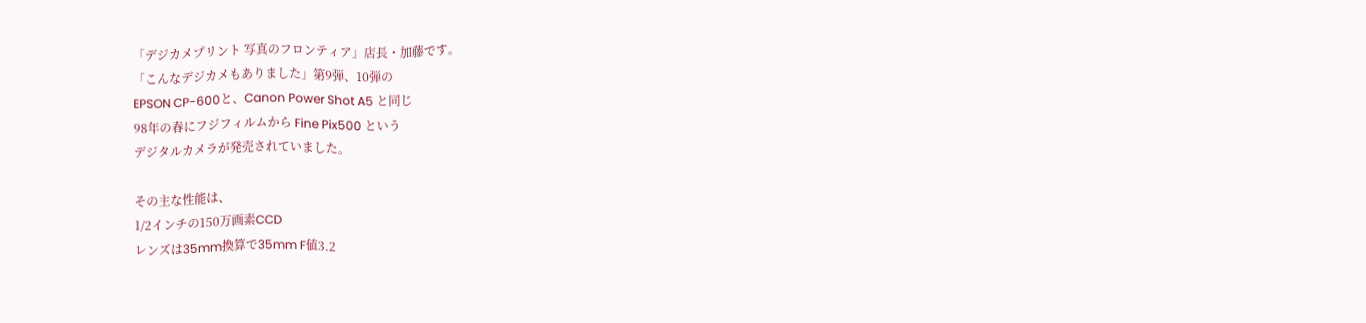「デジカメプリント 写真のフロンティア」店長・加藤です。
「こんなデジカメもありました」第9弾、10弾の
EPSON CP-600と、Canon Power Shot A5 と同じ
98年の春にフジフィルムから Fine Pix500 という
デジタルカメラが発売されていました。

その主な性能は、
1/2インチの150万画素CCD
レンズは35mm換算で35mm F値3.2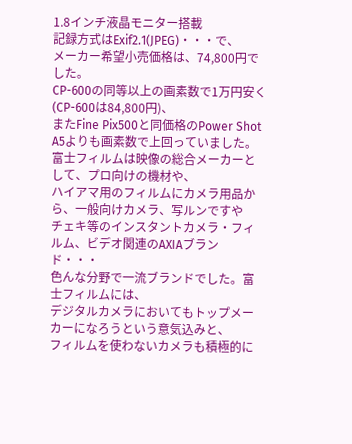1.8インチ液晶モニター搭載
記録方式はExif2.1(JPEG)・・・で、
メーカー希望小売価格は、74,800円でした。
CP-600の同等以上の画素数で1万円安く(CP-600は84,800円)、
またFine Pix500と同価格のPower Shot A5よりも画素数で上回っていました。
富士フィルムは映像の総合メーカーとして、プロ向けの機材や、
ハイアマ用のフィルムにカメラ用品から、一般向けカメラ、写ルンですや
チェキ等のインスタントカメラ・フィルム、ビデオ関連のAXIAブランド・・・
色んな分野で一流ブランドでした。富士フィルムには、
デジタルカメラにおいてもトップメーカーになろうという意気込みと、
フィルムを使わないカメラも積極的に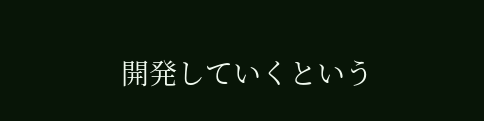開発していくという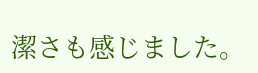潔さも感じました。